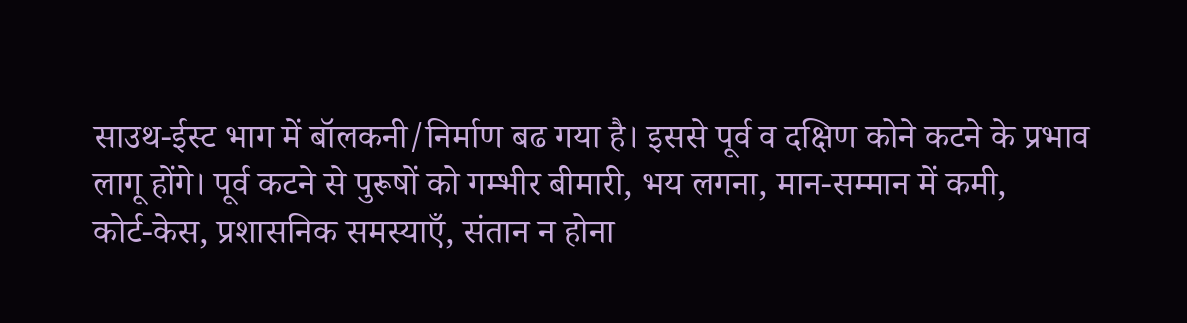साउथ-ईस्ट भाग में बॉलकनी/निर्माण बढ गया है। इससे पूर्व व दक्षिण कोने कटने के प्रभाव
लागू होंगे। पूर्व कटने से पुरूषों को गम्भीर बीमारी, भय लगना, मान-सम्मान में कमी,
कोर्ट-केस, प्रशासनिक समस्याएँ, संतान न होना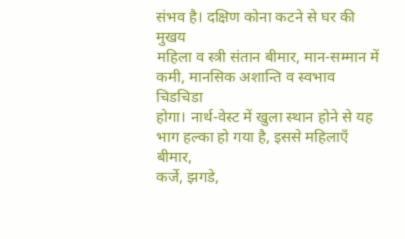संभव है। दक्षिण कोना कटने से घर की मुखय
महिला व स्त्री संतान बीमार, मान-सम्मान में कमी, मानसिक अशान्ति व स्वभाव चिडचिडा
होगा। नार्थ-वेस्ट में खुला स्थान होने से यह भाग हल्का हो गया है, इससे महिलाएँ बीमार,
कर्जे, झगडे,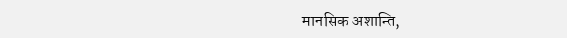मानसिक अशान्ति,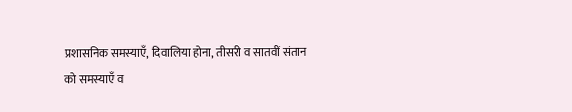प्रशासनिक समस्याएँ, दिवालिया होना, तीसरी व सातवीं संतान
को समस्याएँ व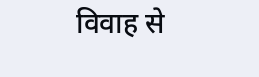विवाह से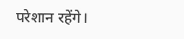परेशान रहेंगे।